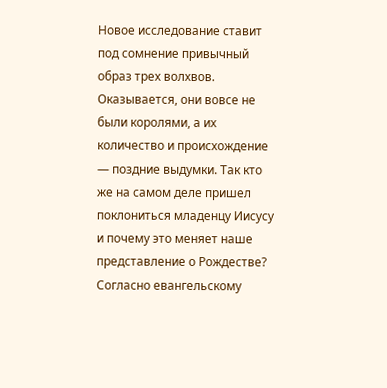Новое исследование ставит под сомнение привычный образ трех волхвов. Оказывается, они вовсе не были королями, а их количество и происхождение — поздние выдумки. Так кто же на самом деле пришел поклониться младенцу Иисусу и почему это меняет наше представление о Рождестве?
Согласно евангельскому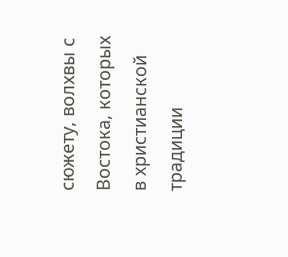сюжету, волхвы с Востока, которых в христианской традиции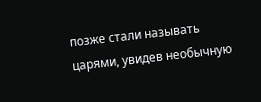позже стали называть царями, увидев необычную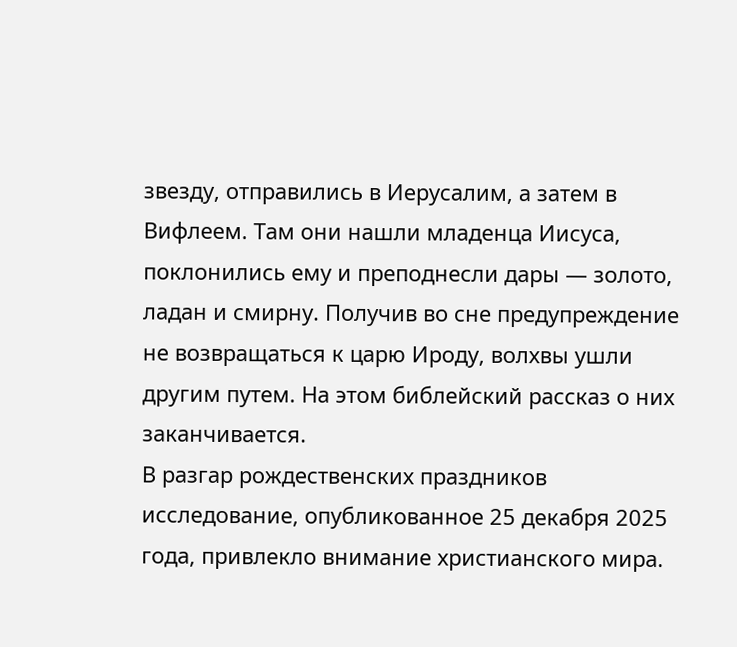звезду, отправились в Иерусалим, а затем в Вифлеем. Там они нашли младенца Иисуса, поклонились ему и преподнесли дары — золото, ладан и смирну. Получив во сне предупреждение не возвращаться к царю Ироду, волхвы ушли другим путем. На этом библейский рассказ о них заканчивается.
В разгар рождественских праздников исследование, опубликованное 25 декабря 2025 года, привлекло внимание христианского мира.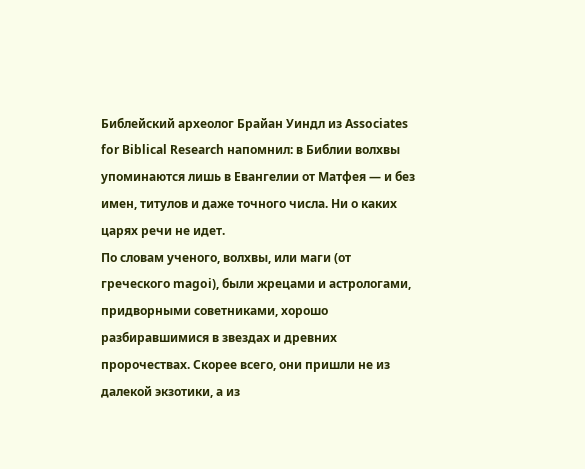Библейский археолог Брайан Уиндл из Associates for Biblical Research напомнил: в Библии волхвы упоминаются лишь в Евангелии от Матфея — и без имен, титулов и даже точного числа. Ни о каких царях речи не идет.
По словам ученого, волхвы, или маги (от греческого magoi), были жрецами и астрологами, придворными советниками, хорошо разбиравшимися в звездах и древних пророчествах. Скорее всего, они пришли не из далекой экзотики, а из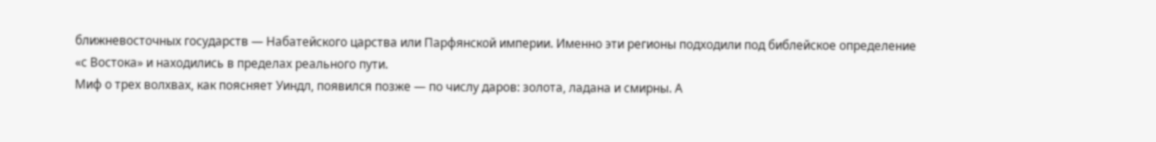ближневосточных государств — Набатейского царства или Парфянской империи. Именно эти регионы подходили под библейское определение «с Востока» и находились в пределах реального пути.
Миф о трех волхвах, как поясняет Уиндл, появился позже — по числу даров: золота, ладана и смирны. А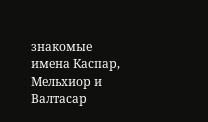знакомые имена Каспар, Мельхиор и Валтасар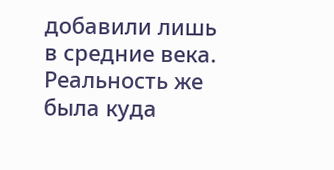добавили лишь в средние века. Реальность же была куда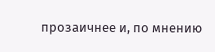прозаичнее и, по мнению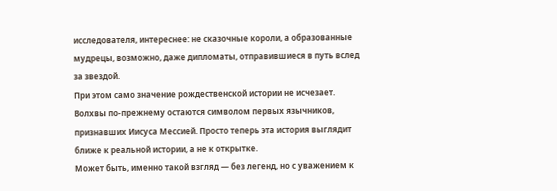исследователя, интереснее: не сказочные короли, а образованные мудрецы, возможно, даже дипломаты, отправившиеся в путь вслед за звездой.
При этом само значение рождественской истории не исчезает. Волхвы по-прежнему остаются символом первых язычников, признавших Иисуса Мессией. Просто теперь эта история выглядит ближе к реальной истории, а не к открытке.
Может быть, именно такой взгляд — без легенд, но с уважением к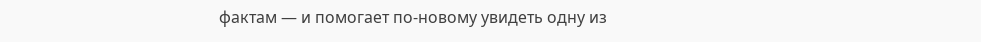фактам — и помогает по-новому увидеть одну из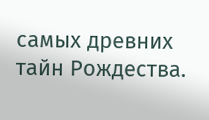самых древних тайн Рождества.